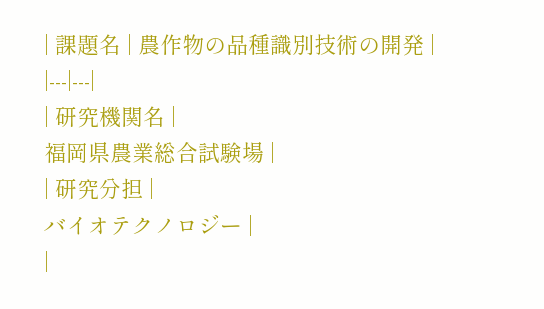| 課題名 | 農作物の品種識別技術の開発 |
|---|---|
| 研究機関名 |
福岡県農業総合試験場 |
| 研究分担 |
バイオテクノロジー |
|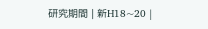研究期間 | 新H18~20 |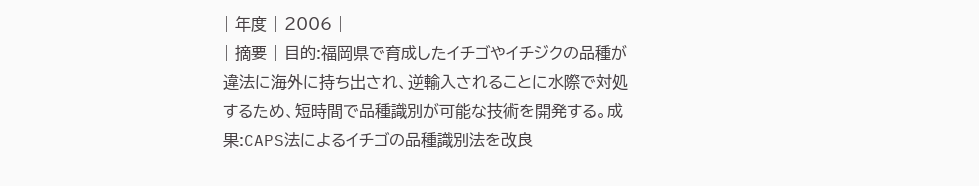| 年度 | 2006 |
| 摘要 | 目的:福岡県で育成したイチゴやイチジクの品種が違法に海外に持ち出され、逆輸入されることに水際で対処するため、短時間で品種識別が可能な技術を開発する。成果:CAPS法によるイチゴの品種識別法を改良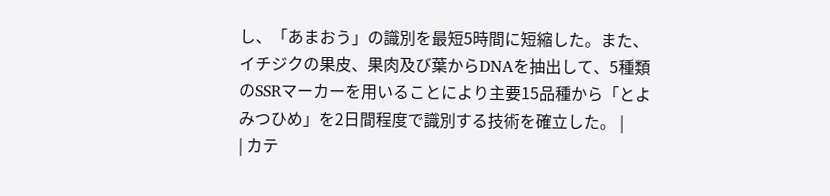し、「あまおう」の識別を最短5時間に短縮した。また、イチジクの果皮、果肉及び葉からDNAを抽出して、5種類のSSRマーカーを用いることにより主要15品種から「とよみつひめ」を2日間程度で識別する技術を確立した。 |
| カテ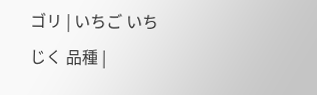ゴリ | いちご いちじく 品種 |